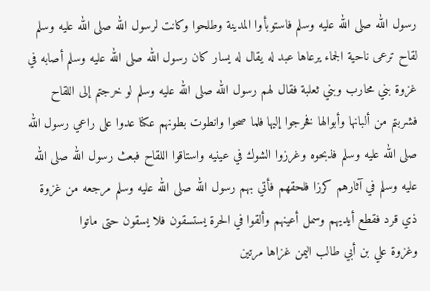رسول الله صلى الله عليه وسلم فاستوبأوا المدينة وطلحوا وكانت لرسول الله صلى الله عليه وسلم لقاح ترعى ناحية الجماء يرعاها عبد له يقال له يسار كان رسول الله صلى الله عليه وسلم أصابه في غزوة بني محارب وبني ثعلبة فقال لهم رسول الله صلى الله عليه وسلم لو خرجتم إلى اللقاح فشربتم من ألبانها وأبوالها فخرجوا إليها فلما صحوا وانطوت بطونهم عكنا عدوا على راعي رسول الله صلى الله عليه وسلم فذبحوه وغرزوا الشوك في عينيه واستاقوا اللقاح فبعث رسول الله صلى الله عليه وسلم في آثارهم كرزا فلحقهم فأتي بهم رسول الله صلى الله عليه وسلم مرجعه من غزوة ذي قرد فقطع أيديهم وسمل أعينهم وألقوا في الحرة يستسقون فلا يسقون حتى ماتوا
وغزوة علي بن أبي طالب اليمن غزاها مرتين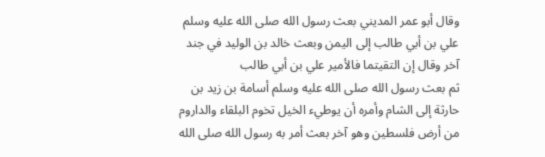وقال أبو عمر المديني بعث رسول الله صلى الله عليه وسلم علي بن أبي طالب إلى اليمن وبعث خالد بن الوليد في جند آخر وقال إن التقيتما فالأمير علي بن أبي طالب
ثم بعث رسول الله صلى الله عليه وسلم أسامة بن زيد بن حارثة إلى الشام وأمره أن يوطيء الخيل تخوم البلقاء والداروم من أرض فلسطين وهو آخر بعث أمر به رسول الله صلى الله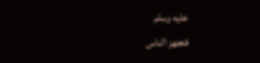عليه وسلم
فتجهز الناس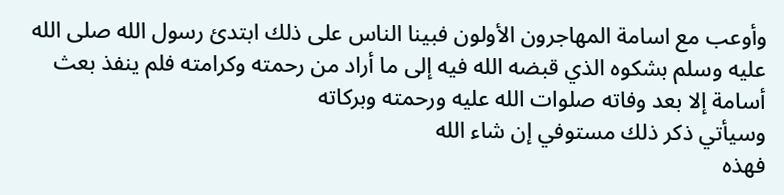وأوعب مع اسامة المهاجرون الأولون فبينا الناس على ذلك ابتدئ رسول الله صلى الله عليه وسلم بشكوه الذي قبضه الله فيه إلى ما أراد من رحمته وكرامته فلم ينفذ بعث أسامة إلا بعد وفاته صلوات الله عليه ورحمته وبركاته
وسيأتي ذكر ذلك مستوفي إن شاء الله
فهذه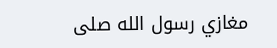مغازي رسول الله صلى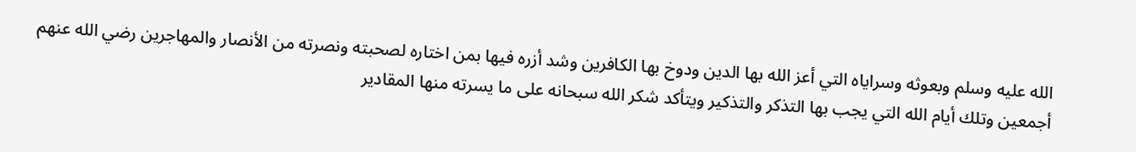الله عليه وسلم وبعوثه وسراياه التي أعز الله بها الدين ودوخ بها الكافرين وشد أزره فيها بمن اختاره لصحبته ونصرته من الأنصار والمهاجرين رضي الله عنهم أجمعين وتلك أيام الله التي يجب بها التذكر والتذكير ويتأكد شكر الله سبحانه على ما يسرته منها المقادير